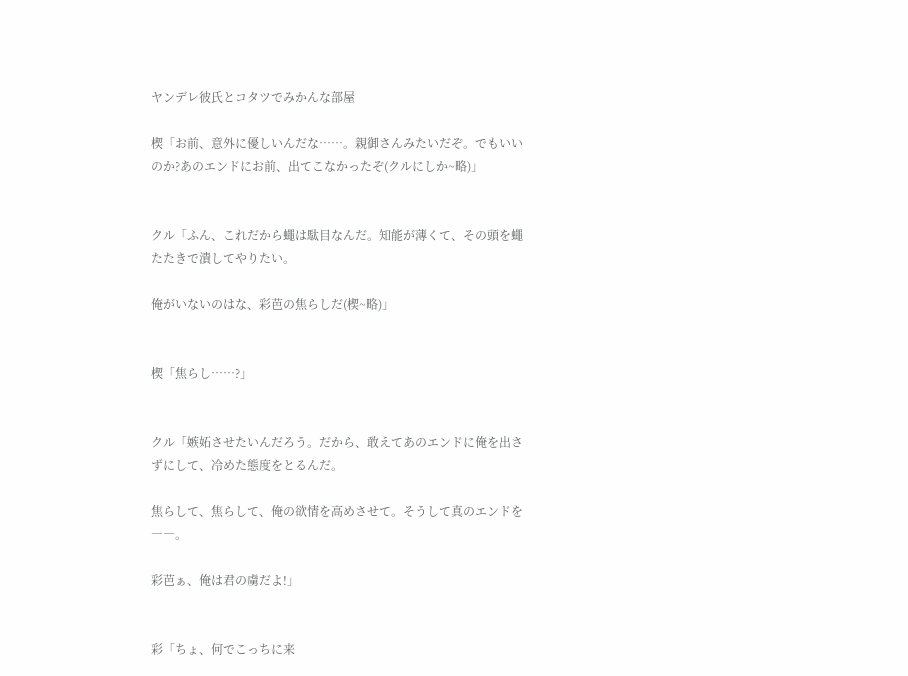ヤンデレ彼氏とコタツでみかんな部屋

楔「お前、意外に優しいんだな……。親御さんみたいだぞ。でもいいのか?あのエンドにお前、出てこなかったぞ(クルにしか~略)」


クル「ふん、これだから蠅は駄目なんだ。知能が薄くて、その頭を蠅たたきで潰してやりたい。

俺がいないのはな、彩芭の焦らしだ(楔~略)」


楔「焦らし……?」


クル「嫉妬させたいんだろう。だから、敢えてあのエンドに俺を出さずにして、冷めた態度をとるんだ。

焦らして、焦らして、俺の欲情を高めさせて。そうして真のエンドを――。

彩芭ぁ、俺は君の虜だよ!」


彩「ちょ、何でこっちに来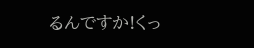るんですか!くっ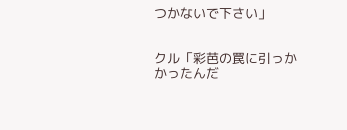つかないで下さい」


クル「彩芭の罠に引っかかったんだ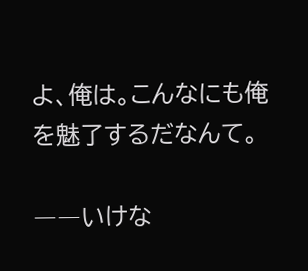よ、俺は。こんなにも俺を魅了するだなんて。

――いけな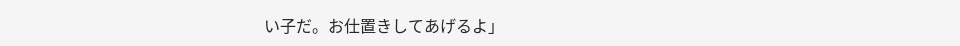い子だ。お仕置きしてあげるよ」